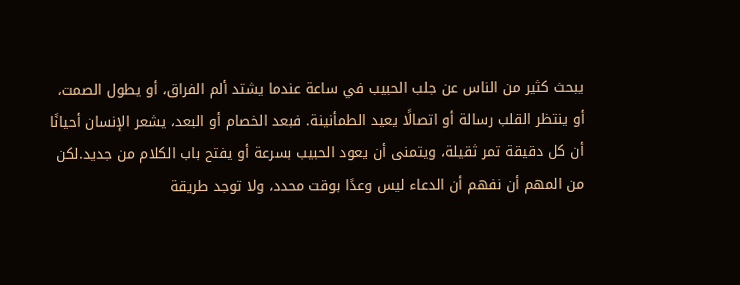يبحث كثير من الناس عن جلب الحبيب في ساعة عندما يشتد ألم الفراق، أو يطول الصمت، أو ينتظر القلب رسالة أو اتصالًا يعيد الطمأنينة. فبعد الخصام أو البعد، يشعر الإنسان أحيانًا أن كل دقيقة تمر ثقيلة، ويتمنى أن يعود الحبيب بسرعة أو يفتح باب الكلام من جديد.لكن من المهم أن نفهم أن الدعاء ليس وعدًا بوقت محدد، ولا توجد طريقة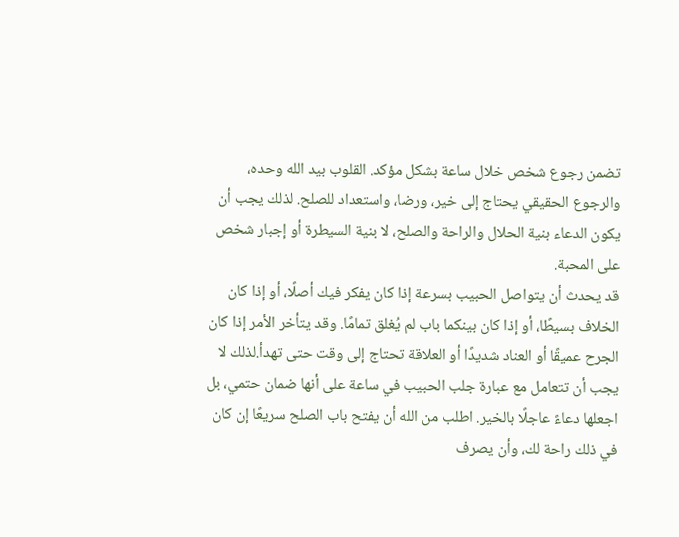تضمن رجوع شخص خلال ساعة بشكل مؤكد. القلوب بيد الله وحده، والرجوع الحقيقي يحتاج إلى خير، ورضا، واستعداد للصلح. لذلك يجب أن يكون الدعاء بنية الحلال والراحة والصلح، لا بنية السيطرة أو إجبار شخص على المحبة.
قد يحدث أن يتواصل الحبيب بسرعة إذا كان يفكر فيك أصلًا، أو إذا كان الخلاف بسيطًا، أو إذا كان بينكما باب لم يُغلق تمامًا. وقد يتأخر الأمر إذا كان الجرح عميقًا أو العناد شديدًا أو العلاقة تحتاج إلى وقت حتى تهدأ.لذلك لا يجب أن تتعامل مع عبارة جلب الحبيب في ساعة على أنها ضمان حتمي، بل اجعلها دعاءً عاجلًا بالخير. اطلب من الله أن يفتح باب الصلح سريعًا إن كان في ذلك راحة لك، وأن يصرف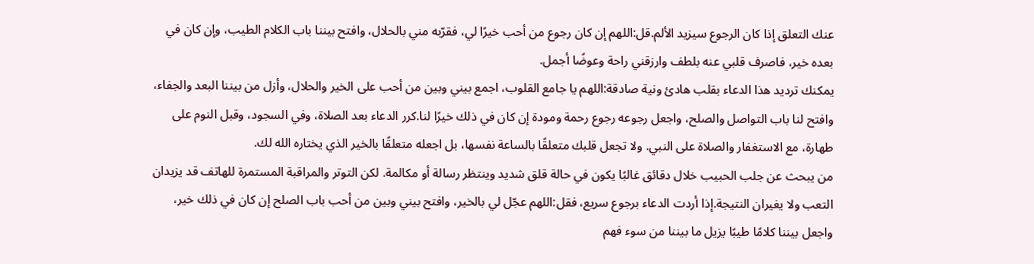عنك التعلق إذا كان الرجوع سيزيد الألم.قل:اللهم إن كان رجوع من أحب خيرًا لي، فقرّبه مني بالحلال، وافتح بيننا باب الكلام الطيب، وإن كان في بعده خير، فاصرف قلبي عنه بلطف وارزقني راحة وعوضًا أجمل.
يمكنك ترديد هذا الدعاء بقلب هادئ ونية صادقة:اللهم يا جامع القلوب، اجمع بيني وبين من أحب على الخير والحلال، وأزل من بيننا البعد والجفاء، وافتح لنا باب التواصل والصلح، واجعل رجوعه رجوع رحمة ومودة إن كان في ذلك خيرًا لنا.كرر الدعاء بعد الصلاة، وفي السجود، وقبل النوم على طهارة، مع الاستغفار والصلاة على النبي. ولا تجعل قلبك متعلقًا بالساعة نفسها، بل اجعله متعلقًا بالخير الذي يختاره الله لك.
من يبحث عن جلب الحبيب خلال دقائق غالبًا يكون في حالة قلق شديد وينتظر رسالة أو مكالمة. لكن التوتر والمراقبة المستمرة للهاتف قد يزيدان التعب ولا يغيران النتيجة.إذا أردت الدعاء برجوع سريع، فقل:اللهم عجّل لي بالخير، وافتح بيني وبين من أحب باب الصلح إن كان في ذلك خير، واجعل بيننا كلامًا طيبًا يزيل ما بيننا من سوء فهم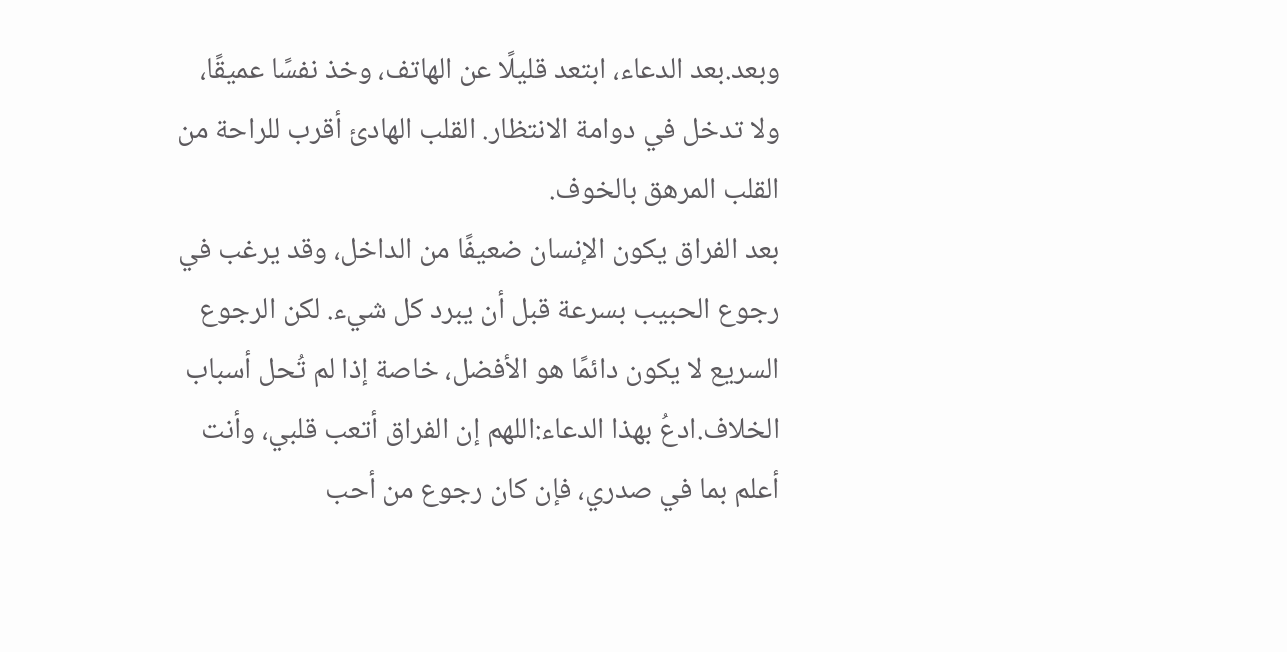وبعد.بعد الدعاء، ابتعد قليلًا عن الهاتف، وخذ نفسًا عميقًا، ولا تدخل في دوامة الانتظار. القلب الهادئ أقرب للراحة من القلب المرهق بالخوف.
بعد الفراق يكون الإنسان ضعيفًا من الداخل، وقد يرغب في رجوع الحبيب بسرعة قبل أن يبرد كل شيء. لكن الرجوع السريع لا يكون دائمًا هو الأفضل، خاصة إذا لم تُحل أسباب الخلاف.ادعُ بهذا الدعاء:اللهم إن الفراق أتعب قلبي، وأنت أعلم بما في صدري، فإن كان رجوع من أحب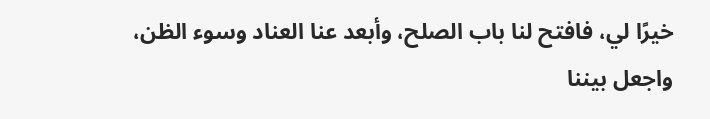خيرًا لي، فافتح لنا باب الصلح، وأبعد عنا العناد وسوء الظن، واجعل بيننا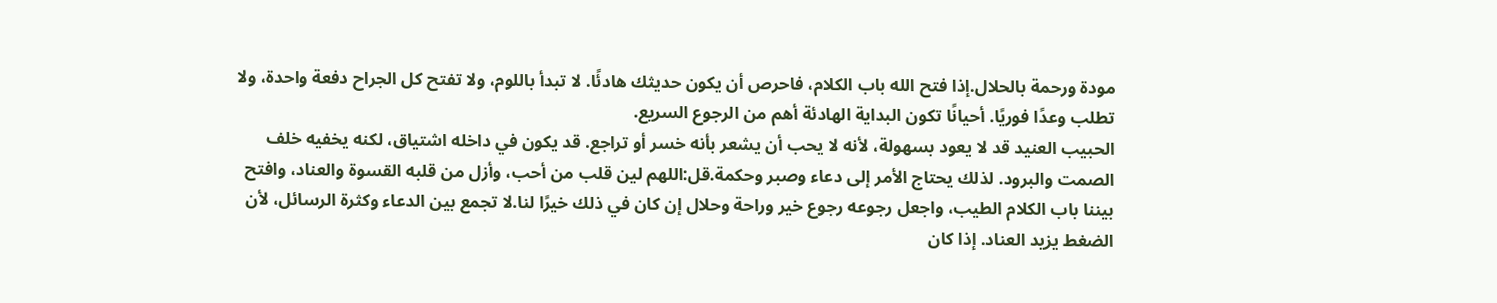مودة ورحمة بالحلال.إذا فتح الله باب الكلام، فاحرص أن يكون حديثك هادئًا. لا تبدأ باللوم، ولا تفتح كل الجراح دفعة واحدة، ولا تطلب وعدًا فوريًا. أحيانًا تكون البداية الهادئة أهم من الرجوع السريع.
الحبيب العنيد قد لا يعود بسهولة، لأنه لا يحب أن يشعر بأنه خسر أو تراجع. قد يكون في داخله اشتياق، لكنه يخفيه خلف الصمت والبرود. لذلك يحتاج الأمر إلى دعاء وصبر وحكمة.قل:اللهم لين قلب من أحب، وأزل من قلبه القسوة والعناد، وافتح بيننا باب الكلام الطيب، واجعل رجوعه رجوع خير وراحة وحلال إن كان في ذلك خيرًا لنا.لا تجمع بين الدعاء وكثرة الرسائل، لأن الضغط يزيد العناد. إذا كان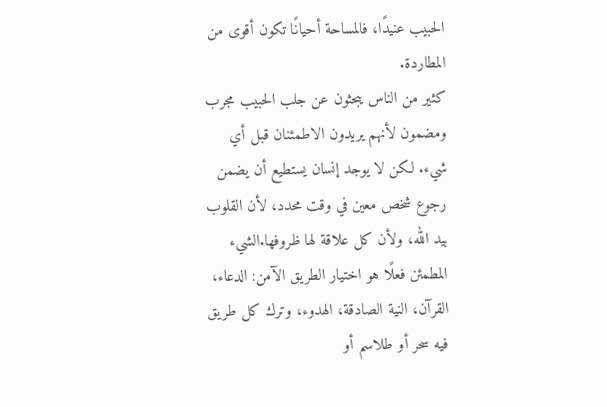الحبيب عنيدًا، فالمساحة أحيانًا تكون أقوى من المطاردة.
كثير من الناس يبحثون عن جلب الحبيب مجرب ومضمون لأنهم يريدون الاطمئنان قبل أي شيء. لكن لا يوجد إنسان يستطيع أن يضمن رجوع شخص معين في وقت محدد، لأن القلوب بيد الله، ولأن كل علاقة لها ظروفها.الشيء المطمئن فعلًا هو اختيار الطريق الآمن: الدعاء، القرآن، النية الصادقة، الهدوء، وترك كل طريق فيه سحر أو طلاسم أو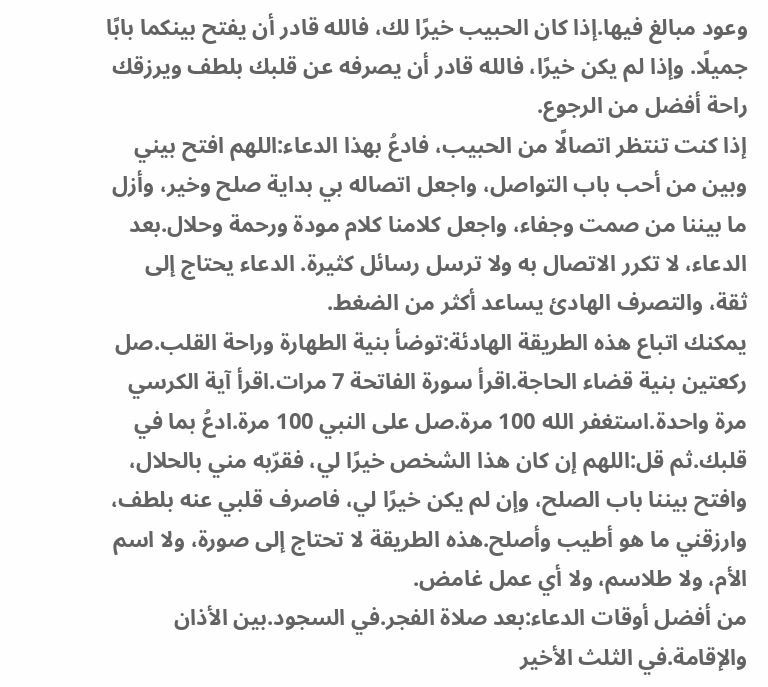وعود مبالغ فيها.إذا كان الحبيب خيرًا لك، فالله قادر أن يفتح بينكما بابًا جميلًا. وإذا لم يكن خيرًا، فالله قادر أن يصرفه عن قلبك بلطف ويرزقك راحة أفضل من الرجوع.
إذا كنت تنتظر اتصالًا من الحبيب، فادعُ بهذا الدعاء:اللهم افتح بيني وبين من أحب باب التواصل، واجعل اتصاله بي بداية صلح وخير، وأزل ما بيننا من صمت وجفاء، واجعل كلامنا كلام مودة ورحمة وحلال.بعد الدعاء، لا تكرر الاتصال به ولا ترسل رسائل كثيرة. الدعاء يحتاج إلى ثقة، والتصرف الهادئ يساعد أكثر من الضغط.
يمكنك اتباع هذه الطريقة الهادئة:توضأ بنية الطهارة وراحة القلب.صل ركعتين بنية قضاء الحاجة.اقرأ سورة الفاتحة 7 مرات.اقرأ آية الكرسي مرة واحدة.استغفر الله 100 مرة.صل على النبي 100 مرة.ادعُ بما في قلبك.ثم قل:اللهم إن كان هذا الشخص خيرًا لي، فقرّبه مني بالحلال، وافتح بيننا باب الصلح، وإن لم يكن خيرًا لي، فاصرف قلبي عنه بلطف، وارزقني ما هو أطيب وأصلح.هذه الطريقة لا تحتاج إلى صورة، ولا اسم الأم، ولا طلاسم، ولا أي عمل غامض.
من أفضل أوقات الدعاء:بعد صلاة الفجر.في السجود.بين الأذان والإقامة.في الثلث الأخير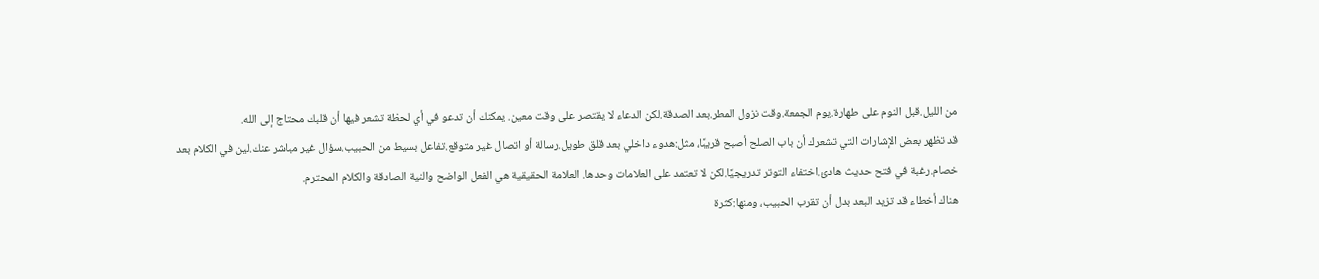من الليل.قبل النوم على طهارة.يوم الجمعة.وقت نزول المطر.بعد الصدقة.لكن الدعاء لا يقتصر على وقت معين. يمكنك أن تدعو في أي لحظة تشعر فيها أن قلبك محتاج إلى الله.
قد تظهر بعض الإشارات التي تشعرك أن باب الصلح أصبح قريبًا، مثل:هدوء داخلي بعد قلق طويل.رسالة أو اتصال غير متوقع.تفاعل بسيط من الحبيب.سؤال غير مباشر عنك.لين في الكلام بعد خصام.رغبة في فتح حديث هادئ.اختفاء التوتر تدريجيًا.لكن لا تعتمد على العلامات وحدها. العلامة الحقيقية هي الفعل الواضح والنية الصادقة والكلام المحترم.
هناك أخطاء قد تزيد البعد بدل أن تقرب الحبيب، ومنها:كثرة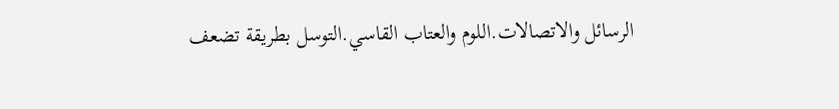الرسائل والاتصالات.اللوم والعتاب القاسي.التوسل بطريقة تضعف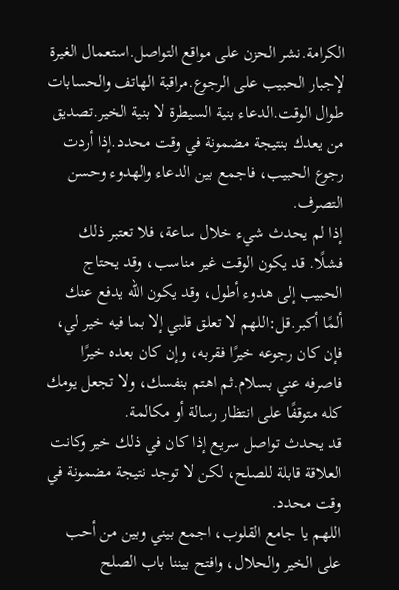الكرامة.نشر الحزن على مواقع التواصل.استعمال الغيرة لإجبار الحبيب على الرجوع.مراقبة الهاتف والحسابات طوال الوقت.الدعاء بنية السيطرة لا بنية الخير.تصديق من يعدك بنتيجة مضمونة في وقت محدد.إذا أردت رجوع الحبيب، فاجمع بين الدعاء والهدوء وحسن التصرف.
إذا لم يحدث شيء خلال ساعة، فلا تعتبر ذلك فشلًا. قد يكون الوقت غير مناسب، وقد يحتاج الحبيب إلى هدوء أطول، وقد يكون الله يدفع عنك ألمًا أكبر.قل:اللهم لا تعلق قلبي إلا بما فيه خير لي، فإن كان رجوعه خيرًا فقربه، وإن كان بعده خيرًا فاصرفه عني بسلام.ثم اهتم بنفسك، ولا تجعل يومك كله متوقفًا على انتظار رسالة أو مكالمة.
قد يحدث تواصل سريع إذا كان في ذلك خير وكانت العلاقة قابلة للصلح، لكن لا توجد نتيجة مضمونة في وقت محدد.
اللهم يا جامع القلوب، اجمع بيني وبين من أحب على الخير والحلال، وافتح بيننا باب الصلح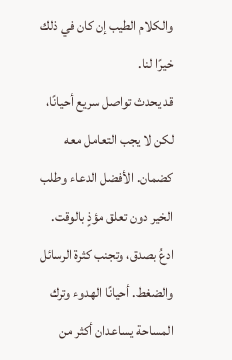والكلام الطيب إن كان في ذلك خيرًا لنا.
قد يحدث تواصل سريع أحيانًا، لكن لا يجب التعامل معه كضمان. الأفضل الدعاء وطلب الخير دون تعلق مؤذٍ بالوقت.
ادعُ بصدق، وتجنب كثرة الرسائل والضغط. أحيانًا الهدوء وترك المساحة يساعدان أكثر من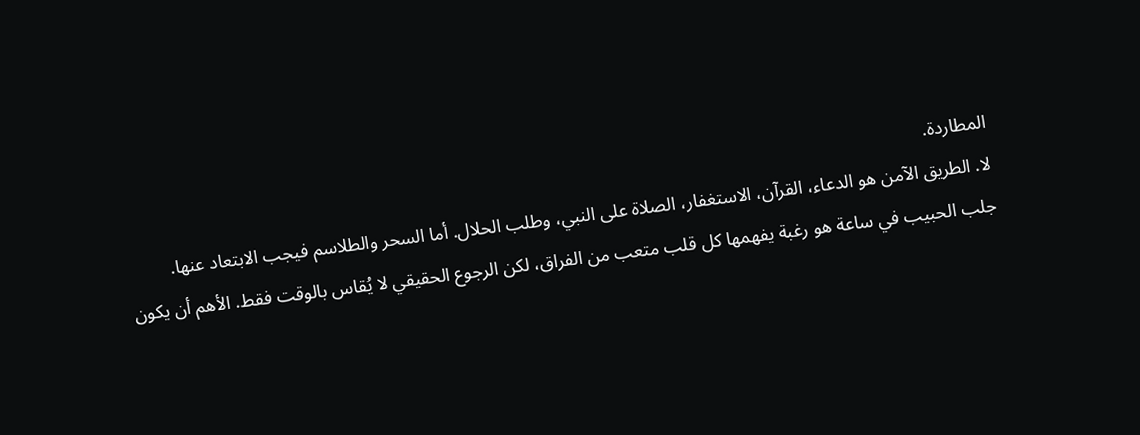المطاردة.
لا. الطريق الآمن هو الدعاء، القرآن، الاستغفار، الصلاة على النبي، وطلب الحلال. أما السحر والطلاسم فيجب الابتعاد عنها.
جلب الحبيب في ساعة هو رغبة يفهمها كل قلب متعب من الفراق، لكن الرجوع الحقيقي لا يُقاس بالوقت فقط. الأهم أن يكون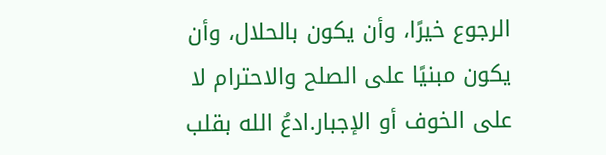الرجوع خيرًا، وأن يكون بالحلال، وأن يكون مبنيًا على الصلح والاحترام لا على الخوف أو الإجبار.ادعُ الله بقلب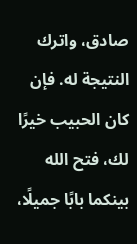صادق، واترك النتيجة له. فإن كان الحبيب خيرًا لك، فتح الله بينكما بابًا جميلًا،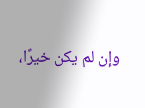وإن لم يكن خيرًا،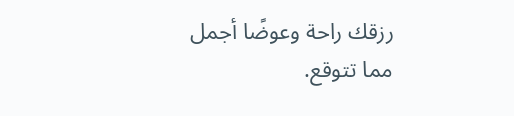رزقك راحة وعوضًا أجمل مما تتوقع.